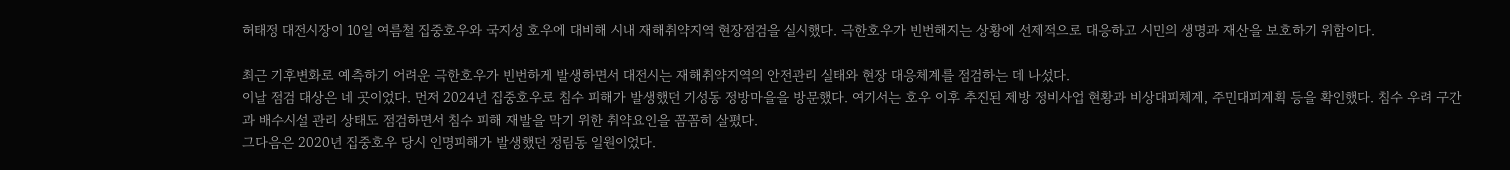허태정 대전시장이 10일 여름철 집중호우와 국지성 호우에 대비해 시내 재해취약지역 현장점검을 실시했다. 극한호우가 빈번해지는 상황에 선제적으로 대응하고 시민의 생명과 재산을 보호하기 위함이다.

최근 기후변화로 예측하기 어려운 극한호우가 빈번하게 발생하면서 대전시는 재해취약지역의 안전관리 실태와 현장 대응체계를 점검하는 데 나섰다.
이날 점검 대상은 네 곳이었다. 먼저 2024년 집중호우로 침수 피해가 발생했던 기성동 정방마을을 방문했다. 여기서는 호우 이후 추진된 제방 정비사업 현황과 비상대피체계, 주민대피계획 등을 확인했다. 침수 우려 구간과 배수시설 관리 상태도 점검하면서 침수 피해 재발을 막기 위한 취약요인을 꼼꼼히 살폈다.
그다음은 2020년 집중호우 당시 인명피해가 발생했던 정림동 일원이었다.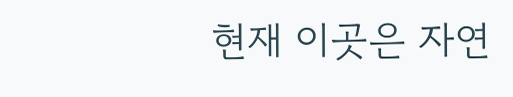현재 이곳은 자연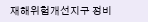재해위험개선지구 정비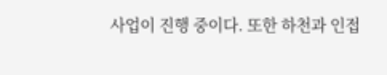사업이 진행 중이다. 또한 하천과 인접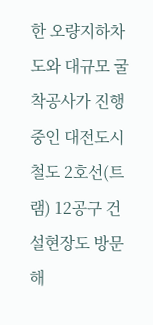한 오량지하차도와 대규모 굴착공사가 진행 중인 대전도시철도 2호선(트램) 12공구 건설현장도 방문해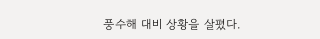풍수해 대비 상황을 살폈다.